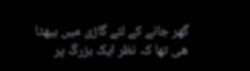گھر جانے کے لئے گاڑی میں بیھٹا ھی تھا کہ نظر ایک بزرگ پر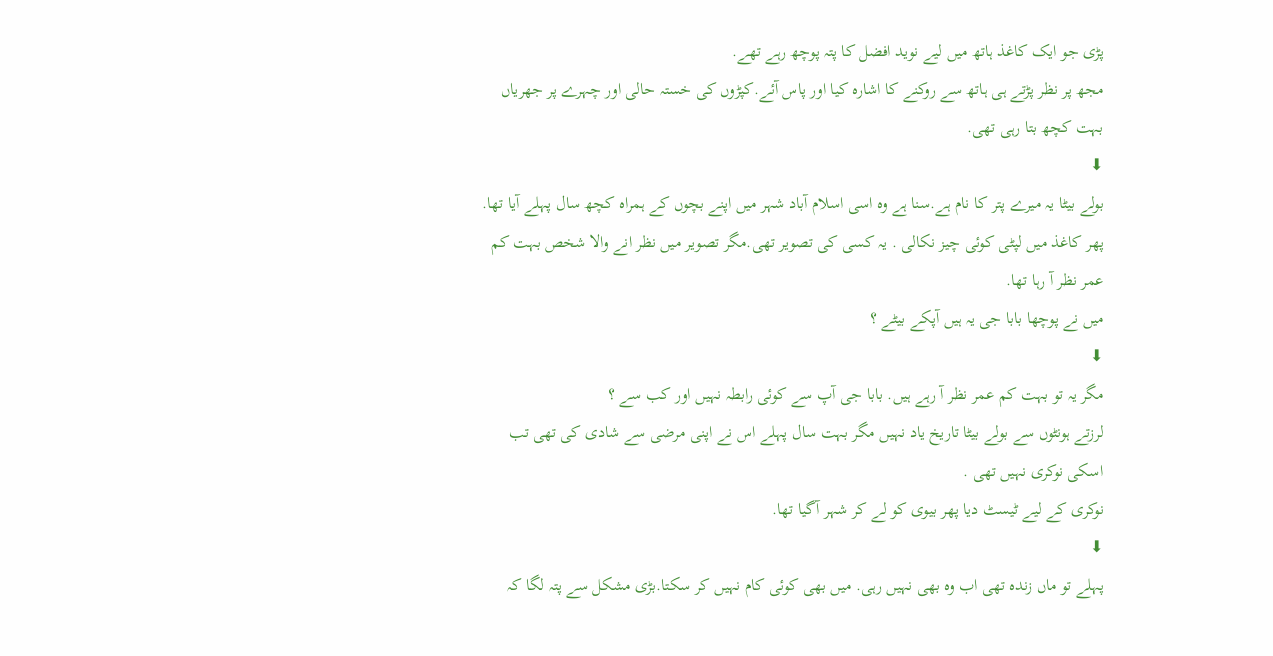پڑی جو ایک کاغذ ہاتھ میں لیے نوید افضل کا پتہ پوچھ رہے تھے.
مجھ پر نظر پڑتے ہی ہاتھ سے روکنے کا اشارہ کیا اور پاس آئے.کپڑوں کی خستہ حالی اور چہرے پر جھریاں بہت کچھ بتا رہی تھی.
⬇
بولے بیٹا یہ میرے پتر کا نام ہے.سنا ہے وہ اسی اسلام آباد شہر میں اپنے بچوں کے ہمراہ کچھ سال پہلے آیا تھا.
پھر کاغذ میں لپٹی کوئی چیز نکالی . یہ کسی کی تصویر تھی.مگر تصویر میں نظر انے والا شخص بہت کم عمر نظر آ رہا تھا.
میں نے پوچھا بابا جی یہ ہیں آپکے بیٹے ؟
⬇
مگر یہ تو بہت کم عمر نظر آ رہے ہیں. بابا جی آپ سے کوئی رابطہ نہیں اور کب سے ؟
لرزتے ہونٹوں سے بولے بیٹا تاریخ یاد نہیں مگر بہت سال پہلے اس نے اپنی مرضی سے شادی کی تھی تب اسکی نوکری نہیں تھی .
نوکری کے لیے ٹیسٹ دیا پھر بیوی کو لے کر شہر آگیا تھا.
⬇
پہلے تو ماں زندہ تھی اب وہ بھی نہیں رہی. میں بھی کوئی کام نہیں کر سکتا.بڑی مشکل سے پتہ لگا کہ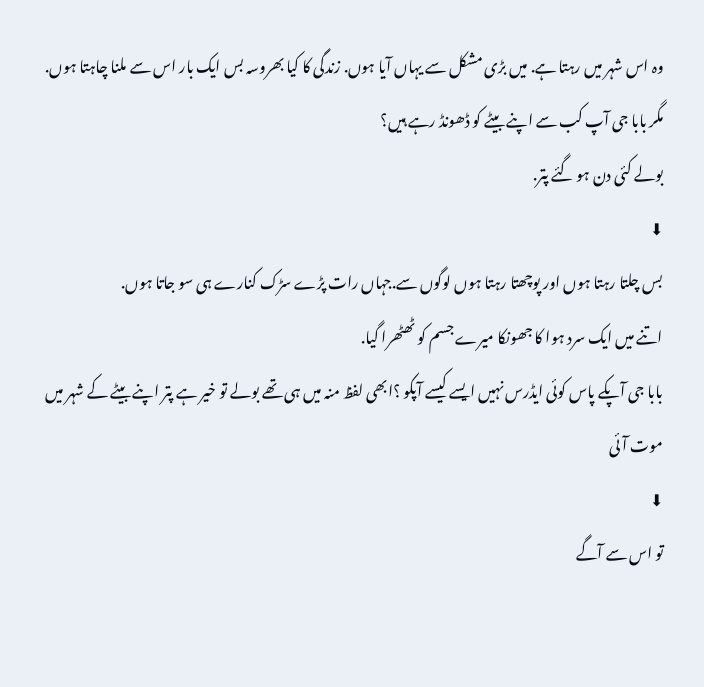وہ اس شہر میں رہتا ہے. میں بڑی مشکل سے یہاں آیا ہوں. زندگی کا کیا بھروسہ بس ایک بار اس سے ملنا چاہتا ہوں.
مگر بابا جی آپ کب سے اپنے بیٹے کو ڈھونڈ رہے ہیں؟
بولے کئی دن ہو گئے پتر.
⬇
بس چلتا رہتا ہوں اور پوچھتا رہتا ہوں لوگوں سے.جہاں رات پڑے سڑک کنارے ہی سو جاتا ہوں.
اتنے میں ایک سرد ہوا کا جھونکا میرے جسم کو ٹھٹھرا گیا.
بابا جی آپکے پاس کوئی ایڈرس نہیں ایسے کیسے آپکو ؟ابھی لفظ منہ میں ہی تھے بولے تو خیر ہے پتر اپنے بیٹے کے شہر میں موت آئی
⬇
تو اس سے آگے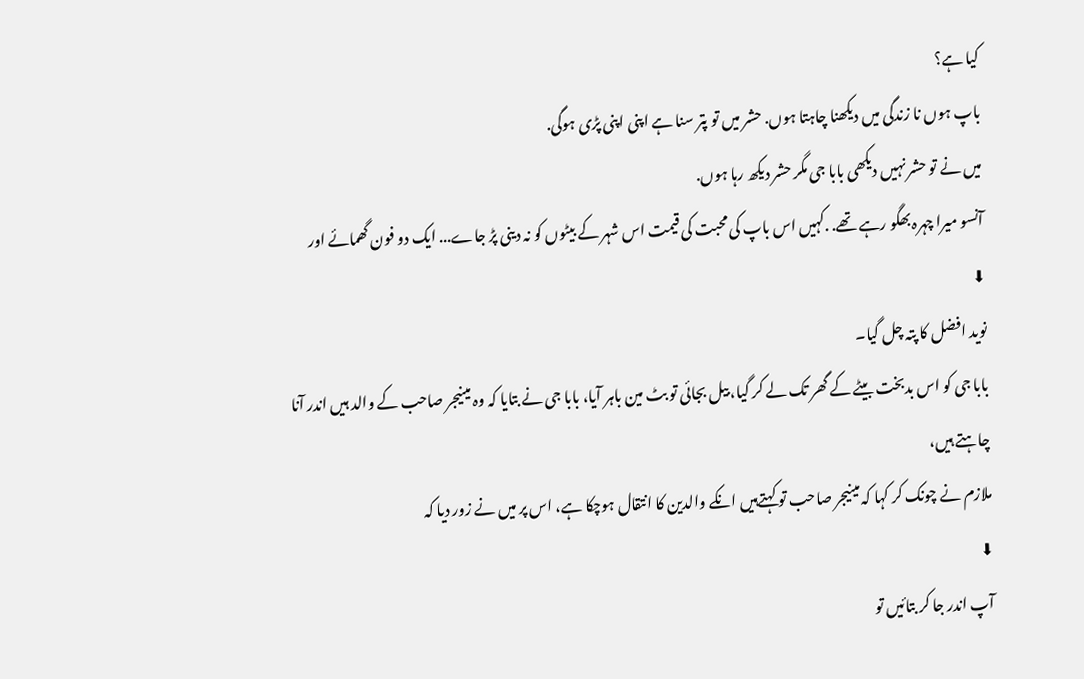کیا ہے؟
باپ ہوں نا زندگی میں دیکھنا چاہتا ہوں. حشر میں تو پتر سنا ہے اپنی اپنی پڑی ہوگی.
میں نے تو حشر نہیں دیکھی بابا جی مگر حشر دیکھ رہا ہوں.
آنسو میرا چہرہ بھگو رہے تھے. .کہیں اس باپ کی محبت کی قیمت اس شہر کے بیٹوں کو نہ دینی پڑ جاے... ایک دو فون گھمائے اور
⬇
نوید افضل کا پتہ چل گیا۔
بابا جی کو اس بدبخت بیٹے کے گھر تک لے کر گیا، بیل بجائی تو بٹ مین باہر آیا، بابا جی نے بتایا کہ وہ مینیجر صاحب کے والد ہیں اندر آنا چاہتے ہیں،
ملازم نے چونک کر کہا کہ مینیجر صاحب تو کہتےہیں انکے والدین کا انتقال ہوچکا ہے، اس پر میں نے زور دیا کہ
⬇
آپ اندر جا کر بتائیں تو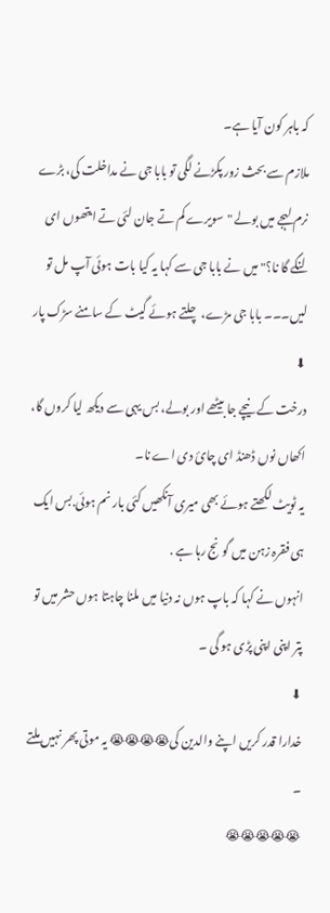کہ باہر کون آیا ہے۔
ملازم سے بحث زور پکڑنے لگی تو بابا جی نے مداخلت کی، بڑے نرم لہجے میں بولے "سویرے کم تے جان لئی تے ایتھوں ای لنگے گا نا؟" میں نے بابا جی سے کہا یہ کیا بات ہوئی آپ مل تو لیں۔۔۔ بابا جی مڑے، چلتے ہوئے گیٹ کے سامنے سڑک پار
⬇
درخت کے نیچے جا بیٹھے اور بولے، بس یہی سے دیکھ لیا کروں گا، اکھاں نوں ڈھنڈ ای چائ دی اے نا۔
یہ ٹویٹ لکھتے ہوئے بھی میری آنکھیں کئی بار نم ہوئی.بس ایک ہی فقرہ زہن میں گونج رہا ہے .
انہوں نے کہا کہ باپ ہوں نہ دنیا میں ملنا چاہتا ہوں حشر میں تو پتر اپنی اپنی پڑی ہو گی ۔
⬇
خدارا قدر کریں اپنے والدین کی😭😭😭😭 یہ موتی پھر نہیں ملتے ۔
😭😭😭😭😭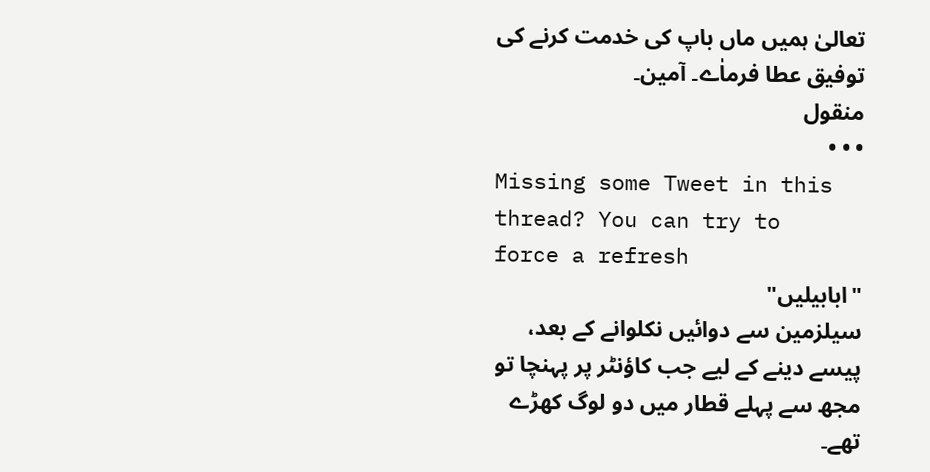تعالیٰ ہمیں ماں باپ کی خدمت کرنے کی توفیق عطا فرماٰے۔ آمین۔
منقول
• • •
Missing some Tweet in this thread? You can try to
force a refresh
"ابابیلیں"
سیلزمین سے دوائیں نکلوانے کے بعد، پیسے دینے کے لیے جب کاؤنٹر پر پہنچا تو مجھ سے پہلے قطار میں دو لوگ کھڑے تھے۔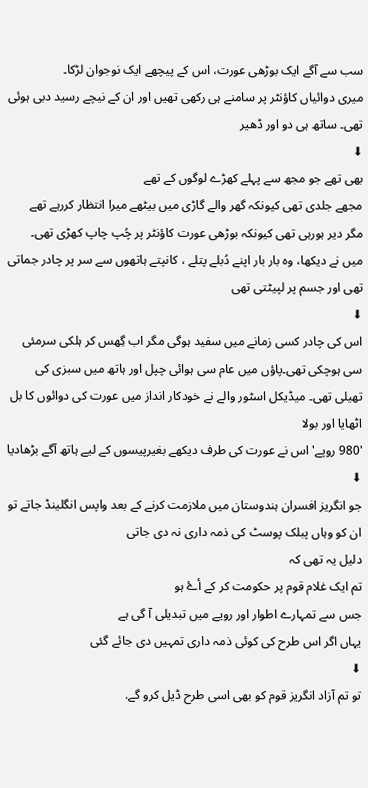سب سے آگے ایک بوڑھی عورت، اس کے پیچھے ایک نوجوان لڑکا۔
میری دوائیاں کاؤنٹر پر سامنے ہی رکھی تھیں اور ان کے نیچے رسید دبی ہوئی تھی۔ ساتھ ہی دو اور ڈھیر
⬇
بھی تھے جو مجھ سے پہلے کھڑے لوگوں کے تھے
مجھے جلدی تھی کیونکہ گھر والے گاڑی میں بیٹھے میرا انتظار کررہے تھے
مگر دیر ہورہی تھی کیونکہ بوڑھی عورت کاؤنٹر پر چُپ چاپ کھڑی تھی۔
میں نے دیکھا، وہ بار بار اپنے دُبلے پتلے ، کانپتے ہاتھوں سے سر پر چادر جماتی تھی اور جسم پر لپیٹتی تھی
⬇
اس کی چادر کسی زمانے میں سفید ہوگی مگر اب گِھس کر ہلکی سرمئی سی ہوچکی تھی۔پاؤں میں عام سی ہوائی چپل اور ہاتھ میں سبزی کی تھیلی تھی۔ میڈیکل اسٹور والے نے خودکار انداز میں عورت کی دوائوں کا بل اٹھایا اور بولا
'980 روپے'اس نے عورت کی طرف دیکھے بغیرپیسوں کے لیے ہاتھ آگے بڑھادیا
⬇
جو انگریز افسران ہندوستان میں ملازمت کرنے کے بعد واپس انگلینڈ جاتے تو ان کو وہاں پبلک پوسٹ کی ذمہ داری نہ دی جاتی
دلیل یہ تھی کہ
تم ایک غلام قوم پر حکومت کر کے أۓ ہو
جس سے تمہارے اطوار اور رویے میں تبدیلی آ گی ہے
یہاں اگر اس طرح کی کوئی ذمہ داری تمہیں دی جائے گئی
⬇
تو تم آزاد انگریز قوم کو بھی اسی طرح ڈیل کرو گے.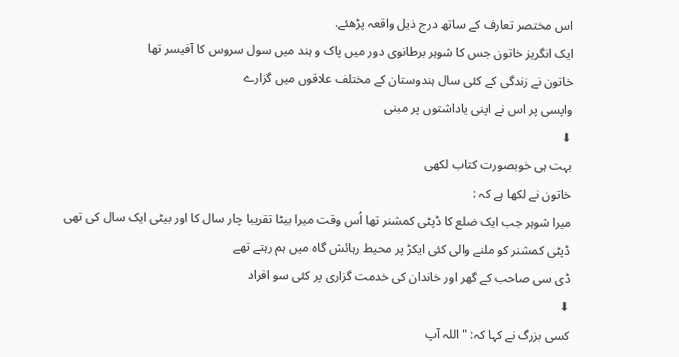اس مختصر تعارف کے ساتھ درج ذیل واقعہ پڑھئے.
ایک انگریز خاتون جس کا شوہر برطانوی دور میں پاک و ہند میں سول سروس کا آفیسر تھا
خاتون نے زندگی کے کئی سال ہندوستان کے مختلف علاقوں میں گزارے
واپسی پر اس نے اپنی یاداشتوں پر مبنی
⬇
بہت ہی خوبصورت کتاب لکھی
خاتون نے لکھا ہے کہ :
میرا شوہر جب ایک ضلع کا ڈپٹی کمشنر تھا اُس وقت میرا بیٹا تقریبا چار سال کا اور بیٹی ایک سال کی تھی
ڈپٹی کمشنر کو ملنے والی کئی ایکڑ پر محیط رہائش گاہ میں ہم رہتے تھے
ڈی سی صاحب کے گھر اور خاندان کی خدمت گزاری پر کئی سو افراد
⬇
کسی بزرگ نے کہا کہ: "اللہ آپ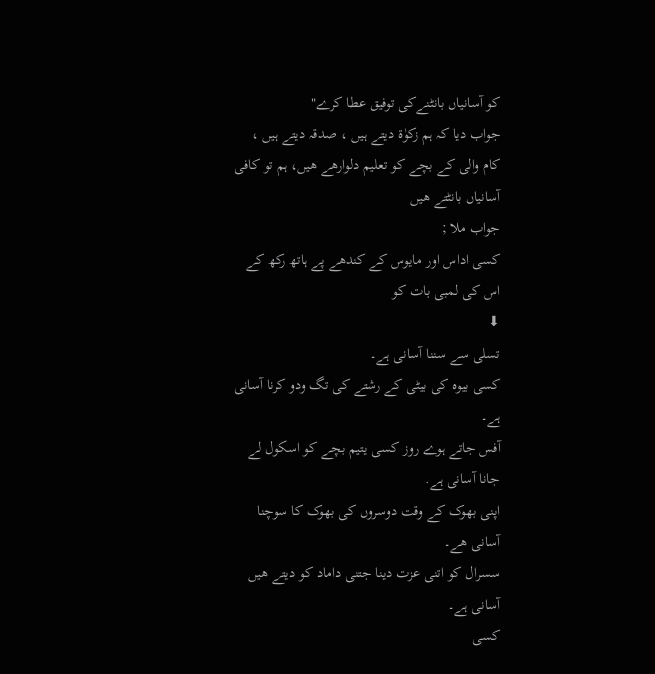کو آسانیاں بانٹنےکی توفیق عطا کرے"
جواب دیا کہ ہم زکوٰۃ دیتے ہیں ، صدقہ دیتے ہیں ، کام والی کے بچے کو تعلیم دلوارھے ھیں، ہم تو کافی آسانیاں بانٹتے ھیں
جواب ملا ;
کسی اداس اور مایوس کے کندھے پے ہاتھ رکھ کے اس کی لمبی بات کو
⬇
تسلی سے سننا آسانی ہے۔
کسی بیوہ کی بیٹی کے رشتے کی تگ ودو کرنا آسانی ہے۔
آفس جاتے ہوے روز کسی یتیم بچے کو اسکول لے جانا آسانی ہے.
اپنی بھوک کے وقت دوسروں کی بھوک کا سوچنا آسانی ھے۔
سسرال کو اتنی عزت دینا جتنی داماد کو دیتے ھیں آسانی ہے۔
کسی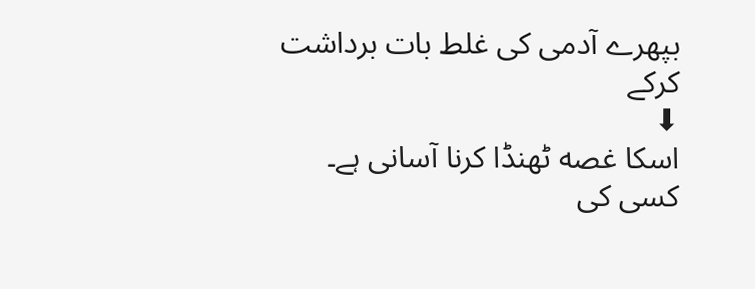بپھرے آدمی کی غلط بات برداشت کرکے
⬇
اسکا غصه ٹھنڈا کرنا آسانی ہے۔
کسی کی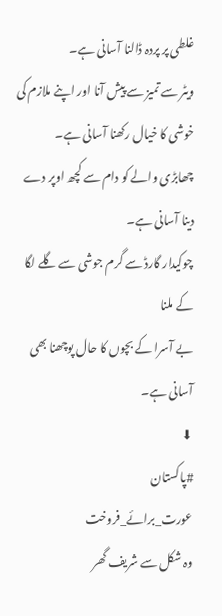غلطی پر پردہ ڈالنا آسانی ہے۔
ویٹر سے تمیز سے پیش آنا اور اپنے ملازم کی خوشی کا خیال رکھنا آسانی ہے۔
چھابڑی والے کو دام سے کچھ اوپر دے دینا آسانی ہے۔
چوکیدار گارڈ سے گرم جوشی سے گلے لگا کے ملنا
بے آسرا کے بچوں کا حال پوچھنا بھی آسانی ہے۔
⬇
#پاکستان
عورت_برائے_فروخت
وہ شکل سے شریف گھر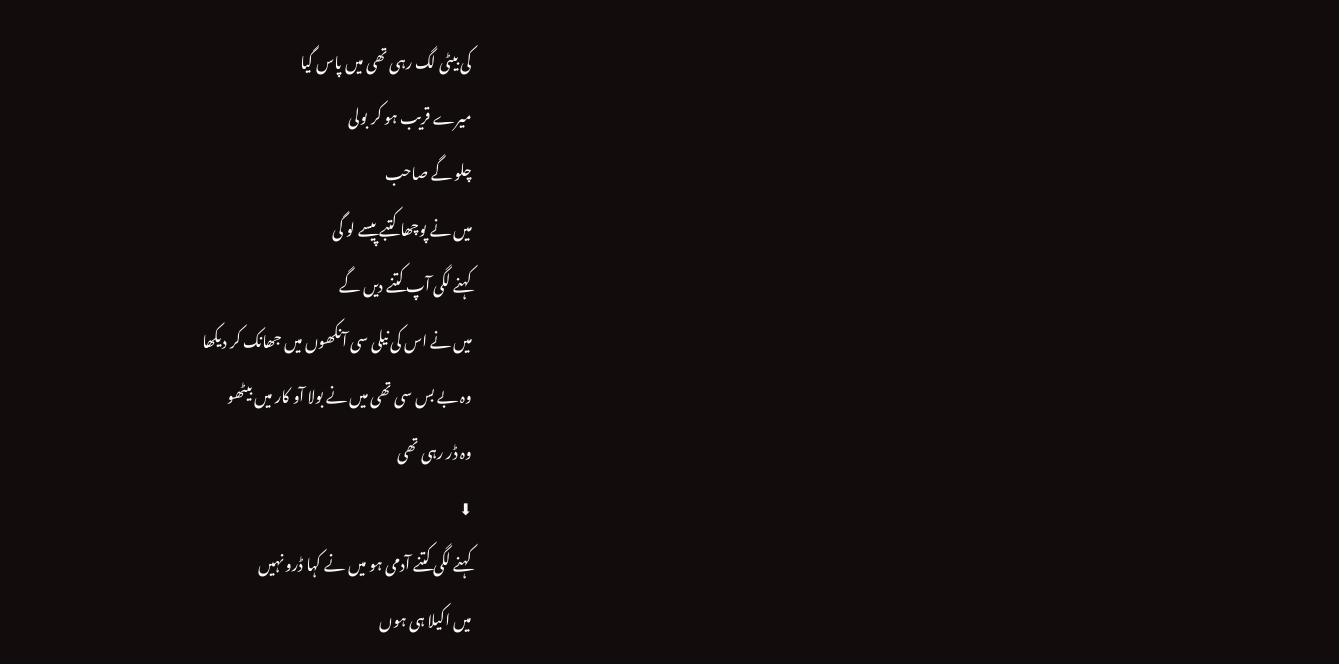کی بیٹی لگ رہی تھی میں پاس گیا
میرے قریب ہو کر بولی
چلو گے صاحب
میں نے پوچھا کتبے پیسے لو گی
کہنے لگی آپ کتنے دیں گے
میں نے اس کی نیلی سی آنکھوں میں جھانک کر دیکھا
وہ بے بس سی تھی میں نے بولا آو کار میں بیٹھو
وہ ڈر رہی تھی
⬇
کہنے لگی کتنے آدمی ہو میں نے کہا ڈرو نہیں
میں اکیلا ہی ہوں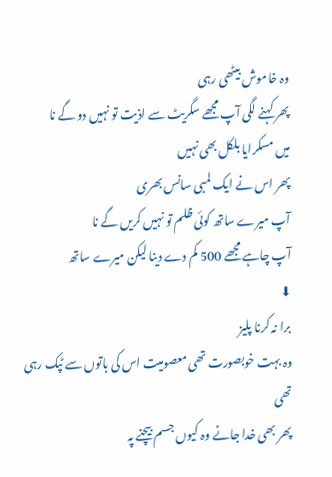وہ خاموش بیٹھی رہی
پھر کہنے لگی آپ مجھے سگریٹ سے اذیت تو نہیں دو گے نا
میں مسکرایا بلکل بھی نہیں
پھر اس نے ایک لمبی سانس بھری
آپ میرے ساتھ کوئی ظلم تو نہیں کریں گے نا
آپ چاہے مجھے 500 کم دے دینا لیکن میرے ساتھ
⬇
برا نہ کرنا پلیز
وہ بہت خوبصورت تھی معصومیت اس کی باتوں سے ٹپک رہی تھی
پھر بھی خدا جانے وہ کیوں جسم بیچنے پہ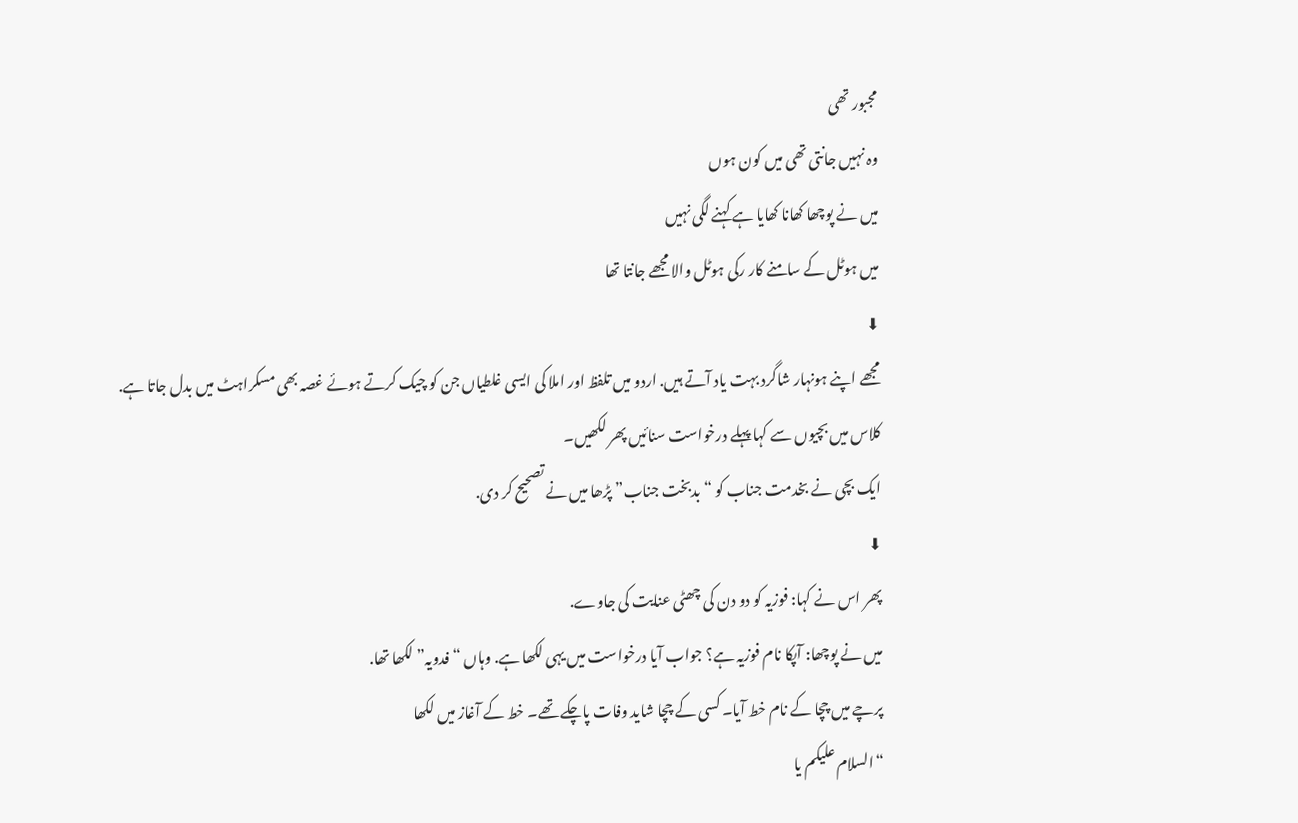مجبور تھی
وہ نہیں جانتی تھی میں کون ہوں
میں نے پوچھا کھانا کھایا ہے کہنے لگی نہیں
میں ہوٹل کے سامنے کار رکی ہوٹل والا مجھے جانتا تھا
⬇
مجھے اپنے ہونہار شاگرد بہت یاد آتے ہیں. اردو میں تلفظ اور املا کی ایسی غلطیاں جن کو چیک کرتے ہوئے غصہ بھی مسکراہٹ میں بدل جاتا ہے.
کلاس میں بچیوں سے کہا پہلے درخواست سنائیں پھر لکھیں۔
ایک بچی نے بخدمت جناب کو “بدبخت جناب” پڑھا میں نے تصحیح کر دی.
⬇
پھر اس نے کہا: فوزیہ کو دو دن کی چھٹی عنایت کی جاوے.
میں نے پوچھا: آپکا نام فوزیہ ہے؟ جواب آیا درخواست میں یہی لکھا ہے. وہاں “فدویہ” لکھا تھا.
پرچے میں چچا کے نام خط آیا۔ کسی کے چچا شاید وفات پاچکے تھے۔ خط کے آغاز میں لکھا
“السلام علیکم یا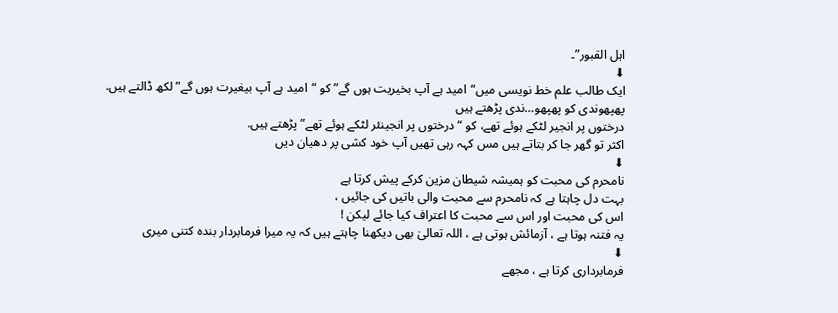اہل القبور”۔
⬇
ایک طالب علم خط نویسی میں“امید ہے آپ بخیریت ہوں گے” کو “امید ہے آپ بیغیرت ہوں گے” لکھ ڈالتے ہیں.
پھپھوندی کو پھپھو…ندی پڑھتے ہیں
درختوں پر انجیر لٹکے ہوئے تھے، کو “درختوں پر انجینئر لٹکے ہوئے تھے” پڑھتے ہیں.
اکثر تو گھر جا کر بتاتے ہیں مس کہہ رہی تھیں آپ خود کشی پر دھیان دیں
⬇
نامحرم کی محبت کو ہمیشہ شیطان مزین کرکے پیش کرتا ہے
بہت دل چاہتا ہے کہ نامحرم سے محبت والی باتیں کی جائیں ،
اس کی محبت اور اس سے محبت کا اعتراف کیا جائے لیکن !
یہ فتنہ ہوتا ہے ، آزمائش ہوتی ہے ، اللہ تعالیٰ بھی دیکھنا چاہتے ہیں کہ یہ میرا فرمابردار بندہ کتنی میری
⬇
فرمابرداری کرتا ہے ، مجھے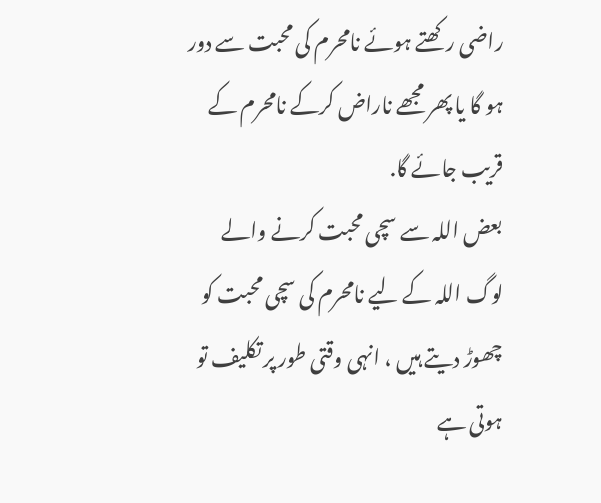راضی رکھتے ہوئے نامحرم کی محبت سے دور ہو گا یا پھر مجھے ناراض کرکے نامحرم کے قریب جائے گا.
بعض اللہ سے سچی محبت کرنے والے لوگ اللہ کے لیے نامحرم کی سچی محبت کو چھوڑ دیتے ہیں ، انہی وقتی طور پر تکلیف تو ہوتی ہے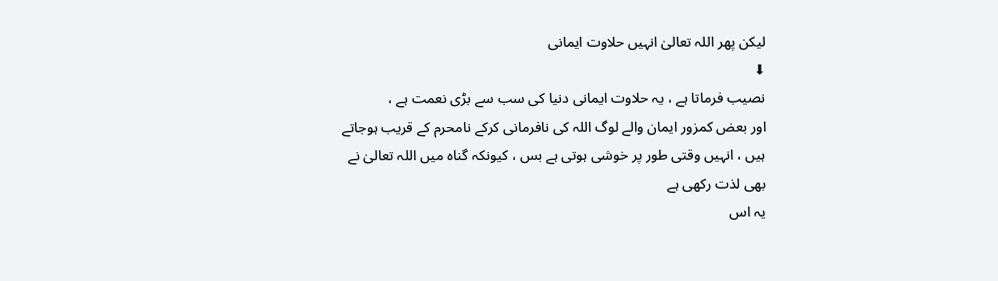لیکن پھر اللہ تعالیٰ انہیں حلاوت ایمانی
⬇
نصیب فرماتا ہے ، یہ حلاوت ایمانی دنیا کی سب سے بڑی نعمت ہے ،
اور بعض کمزور ایمان والے لوگ اللہ کی نافرمانی کرکے نامحرم کے قریب ہوجاتے ہیں ، انہیں وقتی طور پر خوشی ہوتی ہے بس ، کیونکہ گناہ میں اللہ تعالیٰ نے بھی لذت رکھی ہے
یہ اس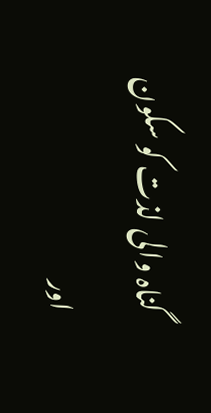گناہ والی لذت کو سکون اور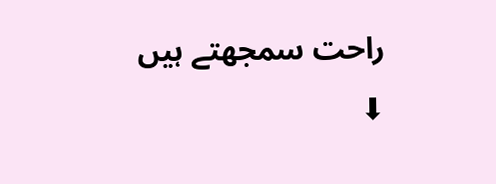راحت سمجھتے ہیں
⬇